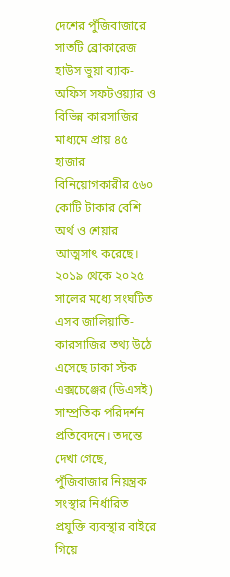দেশের পুঁজিবাজারে সাতটি ব্রোকারেজ হাউস ভুয়া ব্যাক-অফিস সফটওয়্যার ও বিভিন্ন কারসাজির মাধ্যমে প্রায় ৪৫ হাজার বিনিয়োগকারীর ৫৬০ কোটি টাকার বেশি অর্থ ও শেয়ার আত্মসাৎ করেছে। ২০১৯ থেকে ২০২৫ সালের মধ্যে সংঘটিত এসব জালিয়াতি-কারসাজির তথ্য উঠে এসেছে ঢাকা স্টক এক্সচেঞ্জের (ডিএসই) সাম্প্রতিক পরিদর্শন প্রতিবেদনে। তদন্তে দেখা গেছে, পুঁজিবাজার নিয়ন্ত্রক সংস্থার নির্ধারিত প্রযুক্তি ব্যবস্থার বাইরে গিয়ে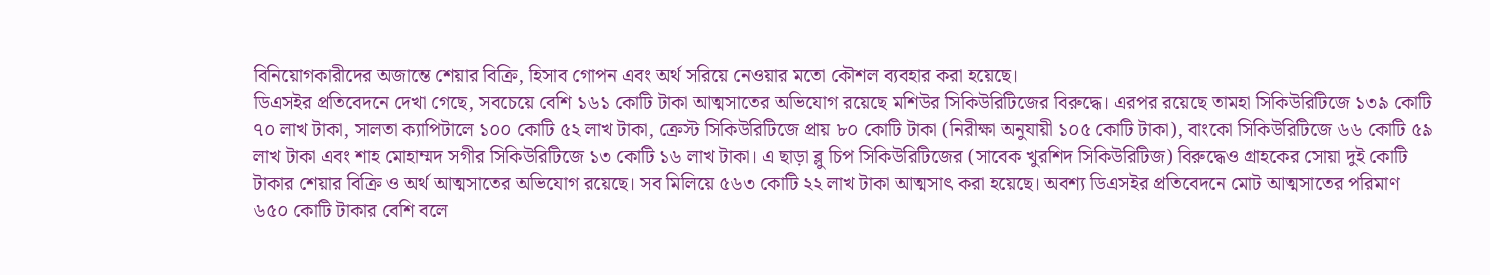বিনিয়োগকারীদের অজান্তে শেয়ার বিক্রি, হিসাব গোপন এবং অর্থ সরিয়ে নেওয়ার মতো কৌশল ব্যবহার করা হয়েছে।
ডিএসইর প্রতিবেদনে দেখা গেছে, সবচেয়ে বেশি ১৬১ কোটি টাকা আত্মসাতের অভিযোগ রয়েছে মশিউর সিকিউরিটিজের বিরুদ্ধে। এরপর রয়েছে তামহা সিকিউরিটিজে ১৩৯ কোটি ৭০ লাখ টাকা, সালতা ক্যাপিটালে ১০০ কোটি ৫২ লাখ টাকা, ক্রেস্ট সিকিউরিটিজে প্রায় ৮০ কোটি টাকা (নিরীক্ষা অনুযায়ী ১০৫ কোটি টাকা), বাংকো সিকিউরিটিজে ৬৬ কোটি ৫৯ লাখ টাকা এবং শাহ মোহাম্মদ সগীর সিকিউরিটিজে ১৩ কোটি ১৬ লাখ টাকা। এ ছাড়া ব্লু চিপ সিকিউরিটিজের (সাবেক খুরশিদ সিকিউরিটিজ) বিরুদ্ধেও গ্রাহকের সোয়া দুই কোটি টাকার শেয়ার বিক্রি ও অর্থ আত্মসাতের অভিযোগ রয়েছে। সব মিলিয়ে ৫৬৩ কোটি ২২ লাখ টাকা আত্মসাৎ করা হয়েছে। অবশ্য ডিএসইর প্রতিবেদনে মোট আত্মসাতের পরিমাণ ৬৫০ কোটি টাকার বেশি বলে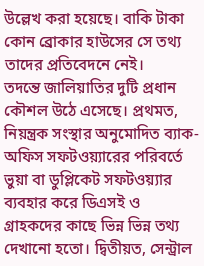উল্লেখ করা হয়েছে। বাকি টাকা কোন ব্রোকার হাউসের সে তথ্য তাদের প্রতিবেদনে নেই।
তদন্তে জালিয়াতির দুটি প্রধান কৌশল উঠে এসেছে। প্রথমত, নিয়ন্ত্রক সংস্থার অনুমোদিত ব্যাক-অফিস সফটওয়্যারের পরিবর্তে ভুয়া বা ডুপ্লিকেট সফটওয়্যার ব্যবহার করে ডিএসই ও গ্রাহকদের কাছে ভিন্ন ভিন্ন তথ্য দেখানো হতো। দ্বিতীয়ত, সেন্ট্রাল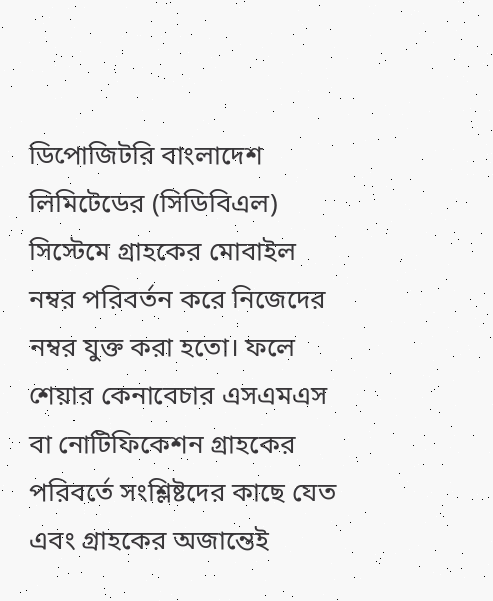ডিপোজিটরি বাংলাদেশ লিমিটেডের (সিডিবিএল) সিস্টেমে গ্রাহকের মোবাইল নম্বর পরিবর্তন করে নিজেদের নম্বর যুক্ত করা হতো। ফলে শেয়ার কেনাবেচার এসএমএস বা নোটিফিকেশন গ্রাহকের পরিবর্তে সংশ্লিষ্টদের কাছে যেত এবং গ্রাহকের অজান্তেই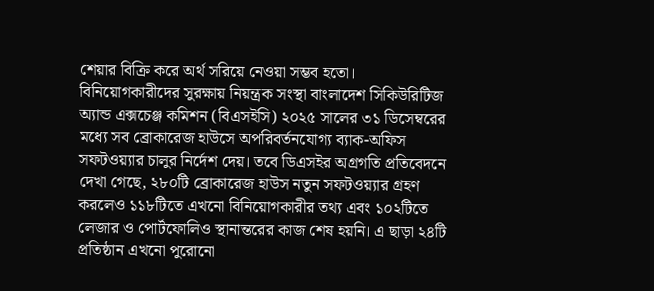শেয়ার বিক্রি করে অর্থ সরিয়ে নেওয়া সম্ভব হতো।
বিনিয়োগকারীদের সুরক্ষায় নিয়ন্ত্রক সংস্থা বাংলাদেশ সিকিউরিটিজ অ্যান্ড এক্সচেঞ্জ কমিশন (বিএসইসি) ২০২৫ সালের ৩১ ডিসেম্বরের মধ্যে সব ব্রোকারেজ হাউসে অপরিবর্তনযোগ্য ব্যাক-অফিস সফটওয়্যার চালুর নির্দেশ দেয়। তবে ডিএসইর অগ্রগতি প্রতিবেদনে দেখা গেছে, ২৮০টি ব্রোকারেজ হাউস নতুন সফটওয়্যার গ্রহণ করলেও ১১৮টিতে এখনো বিনিয়োগকারীর তথ্য এবং ১০২টিতে লেজার ও পোর্টফোলিও স্থানান্তরের কাজ শেষ হয়নি। এ ছাড়া ২৪টি প্রতিষ্ঠান এখনো পুরোনো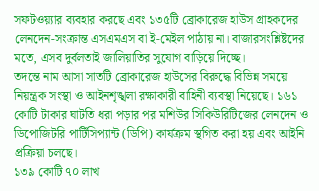সফটওয়্যার ব্যবহার করছে এবং ১৩৫টি ব্রোকারেজ হাউস গ্রাহকদের লেনদেন-সংক্রান্ত এসএমএস বা ই-মেইল পাঠায় না। বাজারসংশ্লিষ্টদের মতে, এসব দুর্বলতাই জালিয়াতির সুযোগ বাড়িয়ে দিচ্ছে।
তদন্তে নাম আসা সাতটি ব্রোকারেজ হাউসের বিরুদ্ধে বিভিন্ন সময়ে নিয়ন্ত্রক সংস্থা ও আইনশৃঙ্খলা রক্ষাকারী বাহিনী ব্যবস্থা নিয়েছে। ১৬১ কোটি টাকার ঘাটতি ধরা পড়ার পর মশিউর সিকিউরিটিজের লেনদেন ও ডিপোজিটরি পার্টিসিপ্যান্ট (ডিপি) কার্যক্রম স্থগিত করা হয় এবং আইনি প্রক্রিয়া চলছে।
১৩৯ কোটি ৭০ লাখ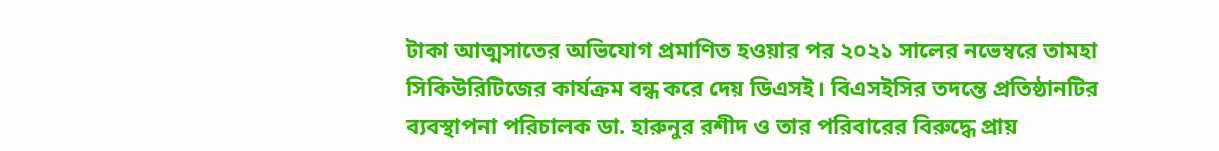টাকা আত্মসাতের অভিযোগ প্রমাণিত হওয়ার পর ২০২১ সালের নভেম্বরে তামহা সিকিউরিটিজের কার্যক্রম বন্ধ করে দেয় ডিএসই। বিএসইসির তদন্তে প্রতিষ্ঠানটির ব্যবস্থাপনা পরিচালক ডা. হারুনুর রশীদ ও তার পরিবারের বিরুদ্ধে প্রায়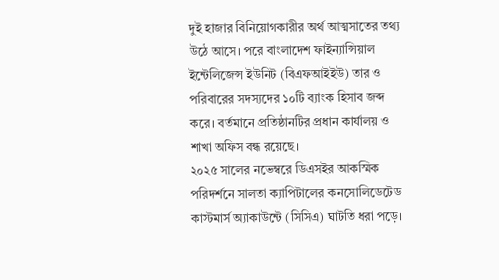দুই হাজার বিনিয়োগকারীর অর্থ আত্মসাতের তথ্য উঠে আসে। পরে বাংলাদেশ ফাইন্যান্সিয়াল ইন্টেলিজেন্স ইউনিট (বিএফআইইউ) তার ও পরিবারের সদস্যদের ১০টি ব্যাংক হিসাব জব্দ করে। বর্তমানে প্রতিষ্ঠানটির প্রধান কার্যালয় ও শাখা অফিস বন্ধ রয়েছে।
২০২৫ সালের নভেম্বরে ডিএসইর আকস্মিক পরিদর্শনে সালতা ক্যাপিটালের কনসোলিডেটেড কাস্টমার্স অ্যাকাউন্টে (সিসিএ) ঘাটতি ধরা পড়ে।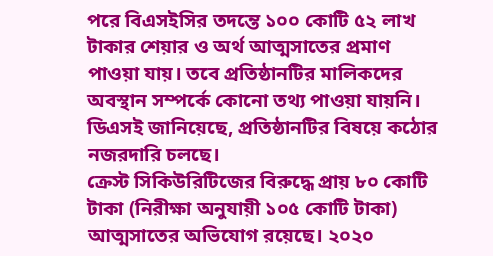পরে বিএসইসির তদন্তে ১০০ কোটি ৫২ লাখ টাকার শেয়ার ও অর্থ আত্মসাতের প্রমাণ পাওয়া যায়। তবে প্রতিষ্ঠানটির মালিকদের অবস্থান সম্পর্কে কোনো তথ্য পাওয়া যায়নি। ডিএসই জানিয়েছে, প্রতিষ্ঠানটির বিষয়ে কঠোর নজরদারি চলছে।
ক্রেস্ট সিকিউরিটিজের বিরুদ্ধে প্রায় ৮০ কোটি টাকা (নিরীক্ষা অনুযায়ী ১০৫ কোটি টাকা) আত্মসাতের অভিযোগ রয়েছে। ২০২০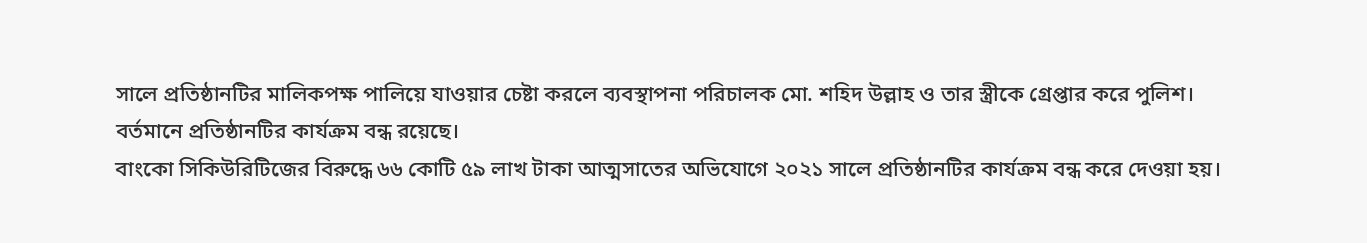সালে প্রতিষ্ঠানটির মালিকপক্ষ পালিয়ে যাওয়ার চেষ্টা করলে ব্যবস্থাপনা পরিচালক মো. শহিদ উল্লাহ ও তার স্ত্রীকে গ্রেপ্তার করে পুলিশ। বর্তমানে প্রতিষ্ঠানটির কার্যক্রম বন্ধ রয়েছে।
বাংকো সিকিউরিটিজের বিরুদ্ধে ৬৬ কোটি ৫৯ লাখ টাকা আত্মসাতের অভিযোগে ২০২১ সালে প্রতিষ্ঠানটির কার্যক্রম বন্ধ করে দেওয়া হয়।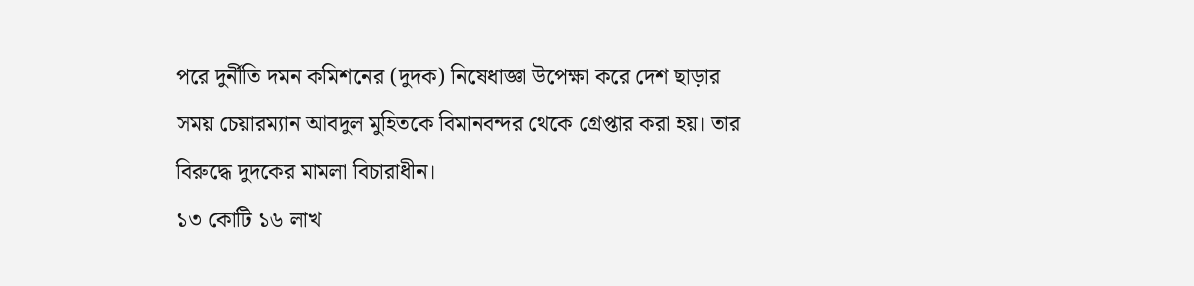পরে দুর্নীতি দমন কমিশনের (দুদক) নিষেধাজ্ঞা উপেক্ষা করে দেশ ছাড়ার সময় চেয়ারম্যান আবদুল মুহিতকে বিমানবন্দর থেকে গ্রেপ্তার করা হয়। তার বিরুদ্ধে দুদকের মামলা বিচারাধীন।
১৩ কোটি ১৬ লাখ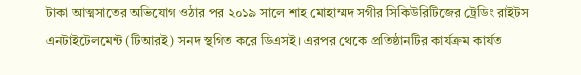টাকা আত্মসাতের অভিযোগ ওঠার পর ২০১৯ সালে শাহ মোহাম্মদ সগীর সিকিউরিটিজের ট্রেডিং রাইটস এনটাইটেলমেন্ট (টিআরই) সনদ স্থগিত করে ডিএসই। এরপর থেকে প্রতিষ্ঠানটির কার্যক্রম কার্যত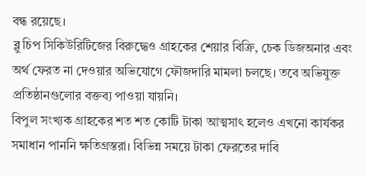বন্ধ রয়েছে।
ব্লু চিপ সিকিউরিটিজের বিরুদ্ধেও গ্রাহকের শেয়ার বিক্রি, চেক ডিজঅনার এবং অর্থ ফেরত না দেওয়ার অভিযোগে ফৌজদারি মামলা চলছে। তবে অভিযুক্ত প্রতিষ্ঠানগুলোর বক্তব্য পাওয়া যায়নি।
বিপুল সংখ্যক গ্রাহকের শত শত কোটি টাকা আত্মসাৎ হলেও এখনো কার্যকর সমাধান পাননি ক্ষতিগ্রস্তরা। বিভিন্ন সময়ে টাকা ফেরতের দাবি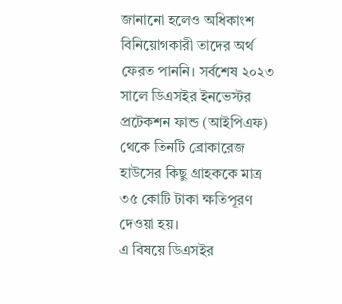জানানো হলেও অধিকাংশ বিনিয়োগকারী তাদের অর্থ ফেরত পাননি। সর্বশেষ ২০২৩ সালে ডিএসইর ইনভেস্টর প্রটেকশন ফান্ড (আইপিএফ) থেকে তিনটি ব্রোকারেজ হাউসের কিছু গ্রাহককে মাত্র ৩৫ কোটি টাকা ক্ষতিপূরণ দেওয়া হয়।
এ বিষয়ে ডিএসইর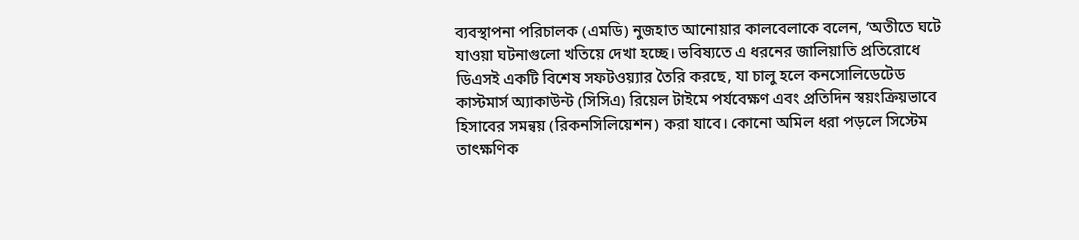ব্যবস্থাপনা পরিচালক (এমডি) নুজহাত আনোয়ার কালবেলাকে বলেন, ‘অতীতে ঘটে যাওয়া ঘটনাগুলো খতিয়ে দেখা হচ্ছে। ভবিষ্যতে এ ধরনের জালিয়াতি প্রতিরোধে ডিএসই একটি বিশেষ সফটওয়্যার তৈরি করছে, যা চালু হলে কনসোলিডেটেড কাস্টমার্স অ্যাকাউন্ট (সিসিএ) রিয়েল টাইমে পর্যবেক্ষণ এবং প্রতিদিন স্বয়ংক্রিয়ভাবে হিসাবের সমন্বয় (রিকনসিলিয়েশন) করা যাবে। কোনো অমিল ধরা পড়লে সিস্টেম তাৎক্ষণিক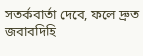সতর্কবার্তা দেবে, ফলে দ্রুত জবাবদিহি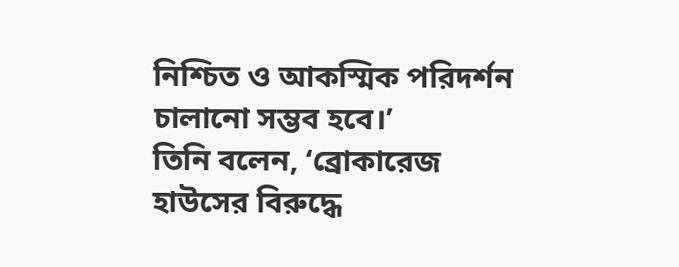নিশ্চিত ও আকস্মিক পরিদর্শন চালানো সম্ভব হবে।’
তিনি বলেন, ‘ব্রোকারেজ হাউসের বিরুদ্ধে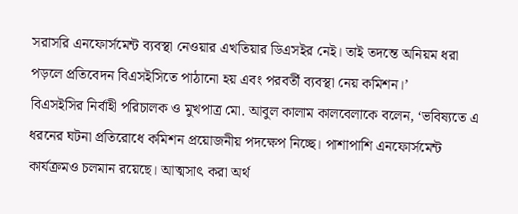সরাসরি এনফোর্সমেন্ট ব্যবস্থা নেওয়ার এখতিয়ার ডিএসইর নেই। তাই তদন্তে অনিয়ম ধরা পড়লে প্রতিবেদন বিএসইসিতে পাঠানো হয় এবং পরবর্তী ব্যবস্থা নেয় কমিশন।’
বিএসইসির নির্বাহী পরিচালক ও মুখপাত্র মো. আবুল কালাম কালবেলাকে বলেন, ‘ভবিষ্যতে এ ধরনের ঘটনা প্রতিরোধে কমিশন প্রয়োজনীয় পদক্ষেপ নিচ্ছে। পাশাপাশি এনফোর্সমেন্ট কার্যক্রমও চলমান রয়েছে। আত্মসাৎ করা অর্থ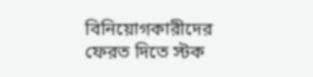বিনিয়োগকারীদের ফেরত দিতে স্টক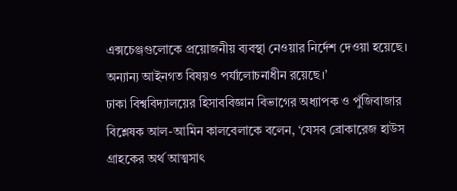এক্সচেঞ্জগুলোকে প্রয়োজনীয় ব্যবস্থা নেওয়ার নির্দেশ দেওয়া হয়েছে। অন্যান্য আইনগত বিষয়ও পর্যালোচনাধীন রয়েছে।’
ঢাকা বিশ্ববিদ্যালয়ের হিসাববিজ্ঞান বিভাগের অধ্যাপক ও পুঁজিবাজার বিশ্লেষক আল-আমিন কালবেলাকে বলেন, ‘যেসব ব্রোকারেজ হাউস গ্রাহকের অর্থ আত্মসাৎ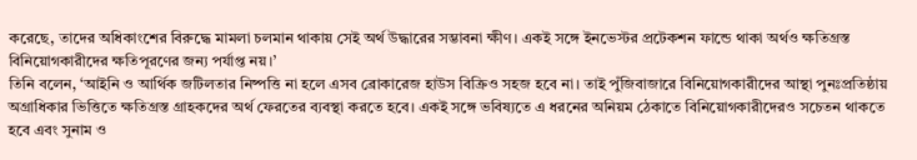করেছে, তাদের অধিকাংশের বিরুদ্ধে মামলা চলমান থাকায় সেই অর্থ উদ্ধারের সম্ভাবনা ক্ষীণ। একই সঙ্গে ইনভেস্টর প্রটেকশন ফান্ডে থাকা অর্থও ক্ষতিগ্রস্ত বিনিয়োগকারীদের ক্ষতিপূরণের জন্য পর্যাপ্ত নয়।’
তিনি বলেন, ‘আইনি ও আর্থিক জটিলতার নিষ্পত্তি না হলে এসব ব্রোকারেজ হাউস বিক্রিও সহজ হবে না। তাই পুঁজিবাজারে বিনিয়োগকারীদের আস্থা পুনঃপ্রতিষ্ঠায় অগ্রাধিকার ভিত্তিতে ক্ষতিগ্রস্ত গ্রাহকদের অর্থ ফেরতের ব্যবস্থা করতে হবে। একই সঙ্গে ভবিষ্যতে এ ধরনের অনিয়ম ঠেকাতে বিনিয়োগকারীদেরও সচেতন থাকতে হবে এবং সুনাম ও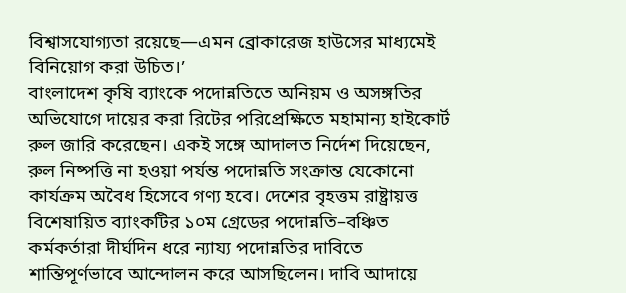বিশ্বাসযোগ্যতা রয়েছে—এমন ব্রোকারেজ হাউসের মাধ্যমেই বিনিয়োগ করা উচিত।’
বাংলাদেশ কৃষি ব্যাংকে পদোন্নতিতে অনিয়ম ও অসঙ্গতির অভিযোগে দায়ের করা রিটের পরিপ্রেক্ষিতে মহামান্য হাইকোর্ট রুল জারি করেছেন। একই সঙ্গে আদালত নির্দেশ দিয়েছেন, রুল নিষ্পত্তি না হওয়া পর্যন্ত পদোন্নতি সংক্রান্ত যেকোনো কার্যক্রম অবৈধ হিসেবে গণ্য হবে। দেশের বৃহত্তম রাষ্ট্রায়ত্ত বিশেষায়িত ব্যাংকটির ১০ম গ্রেডের পদোন্নতি–বঞ্চিত কর্মকর্তারা দীর্ঘদিন ধরে ন্যায্য পদোন্নতির দাবিতে শান্তিপূর্ণভাবে আন্দোলন করে আসছিলেন। দাবি আদায়ে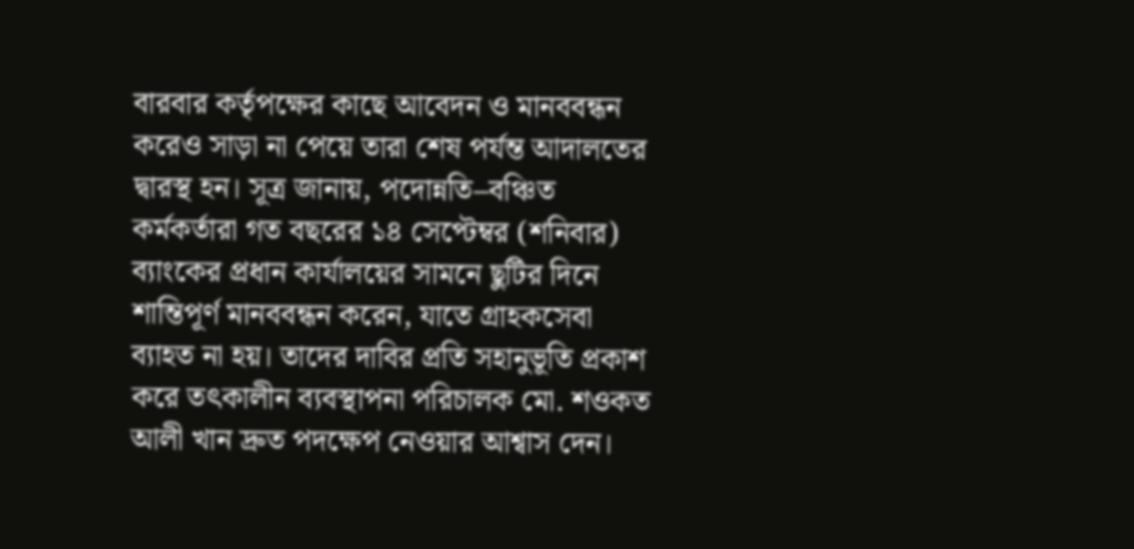বারবার কর্তৃপক্ষের কাছে আবেদন ও মানববন্ধন করেও সাড়া না পেয়ে তারা শেষ পর্যন্ত আদালতের দ্বারস্থ হন। সূত্র জানায়, পদোন্নতি–বঞ্চিত কর্মকর্তারা গত বছরের ১৪ সেপ্টেম্বর (শনিবার) ব্যাংকের প্রধান কার্যালয়ের সামনে ছুটির দিনে শান্তিপূর্ণ মানববন্ধন করেন, যাতে গ্রাহকসেবা ব্যাহত না হয়। তাদের দাবির প্রতি সহানুভূতি প্রকাশ করে তৎকালীন ব্যবস্থাপনা পরিচালক মো. শওকত আলী খান দ্রুত পদক্ষেপ নেওয়ার আশ্বাস দেন।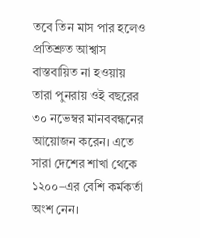তবে তিন মাস পার হলেও প্রতিশ্রুত আশ্বাস বাস্তবায়িত না হওয়ায় তারা পুনরায় ওই বছরের ৩০ নভেম্বর মানববন্ধনের আয়োজন করেন। এতে সারা দেশের শাখা থেকে ১২০০–এর বেশি কর্মকর্তা অংশ নেন।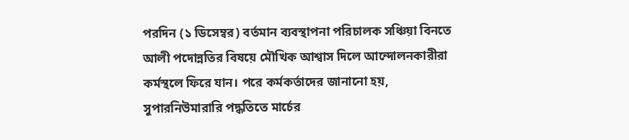পরদিন (১ ডিসেম্বর) বর্তমান ব্যবস্থাপনা পরিচালক সঞ্চিয়া বিনতে আলী পদোন্নতির বিষয়ে মৌখিক আশ্বাস দিলে আন্দোলনকারীরা কর্মস্থলে ফিরে যান। পরে কর্মকর্তাদের জানানো হয়, সুপারনিউমারারি পদ্ধতিতে মার্চের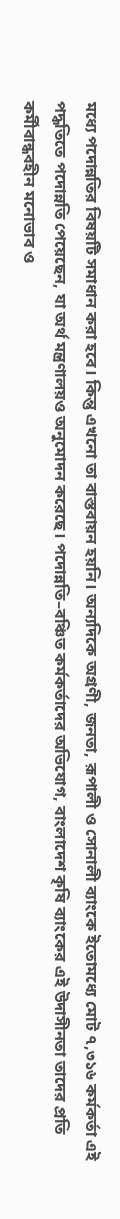মধ্যে পদোন্নতির বিষয়টি সমাধান করা হবে। কিন্তু এখনো তা বাস্তবায়ন হয়নি। অন্যদিকে অগ্রণী, জনতা, রূপালী ও সোনালী ব্যাংকে ইতোমধ্যে মোট ৭,৩১৬ কর্মকর্তা এই পদ্ধতিতে পদোন্নতি পেয়েছেন, যা অর্থ মন্ত্রণালয়ও অনুমোদন করেছে। পদোন্নতি–বঞ্চিত কর্মকর্তাদের অভিযোগ, বাংলাদেশ কৃষি ব্যাংকের এই উদাসীনতা তাদের প্রতি কর্মীবান্ধবহীন মনোভাব ও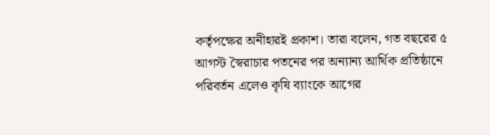কর্তৃপক্ষের অনীহারই প্রকাশ। তারা বলেন, গত বছরের ৫ আগস্ট স্বৈরাচার পতনের পর অন্যান্য আর্থিক প্রতিষ্ঠানে পরিবর্তন এলেও কৃষি ব্যাংকে আগের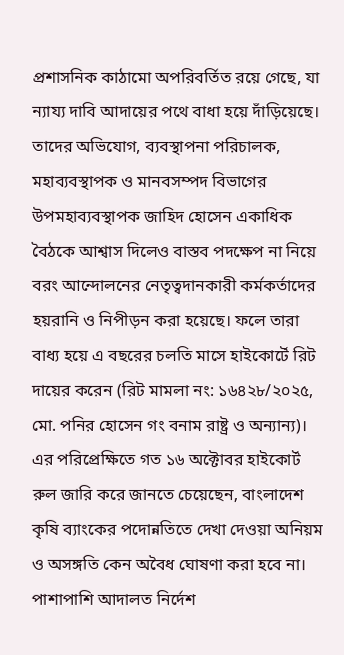প্রশাসনিক কাঠামো অপরিবর্তিত রয়ে গেছে, যা ন্যায্য দাবি আদায়ের পথে বাধা হয়ে দাঁড়িয়েছে। তাদের অভিযোগ, ব্যবস্থাপনা পরিচালক, মহাব্যবস্থাপক ও মানবসম্পদ বিভাগের উপমহাব্যবস্থাপক জাহিদ হোসেন একাধিক বৈঠকে আশ্বাস দিলেও বাস্তব পদক্ষেপ না নিয়ে বরং আন্দোলনের নেতৃত্বদানকারী কর্মকর্তাদের হয়রানি ও নিপীড়ন করা হয়েছে। ফলে তারা বাধ্য হয়ে এ বছরের চলতি মাসে হাইকোর্টে রিট দায়ের করেন (রিট মামলা নং: ১৬৪২৮/২০২৫, মো. পনির হোসেন গং বনাম রাষ্ট্র ও অন্যান্য)। এর পরিপ্রেক্ষিতে গত ১৬ অক্টোবর হাইকোর্ট রুল জারি করে জানতে চেয়েছেন, বাংলাদেশ কৃষি ব্যাংকের পদোন্নতিতে দেখা দেওয়া অনিয়ম ও অসঙ্গতি কেন অবৈধ ঘোষণা করা হবে না। পাশাপাশি আদালত নির্দেশ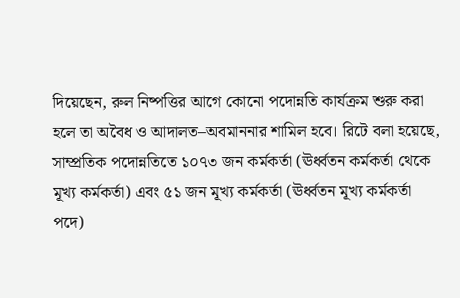দিয়েছেন, রুল নিষ্পত্তির আগে কোনো পদোন্নতি কার্যক্রম শুরু করা হলে তা অবৈধ ও আদালত–অবমাননার শামিল হবে। রিটে বলা হয়েছে, সাম্প্রতিক পদোন্নতিতে ১০৭৩ জন কর্মকর্তা (ঊর্ধ্বতন কর্মকর্তা থেকে মূখ্য কর্মকর্তা) এবং ৫১ জন মূখ্য কর্মকর্তা (ঊর্ধ্বতন মূখ্য কর্মকর্তা পদে)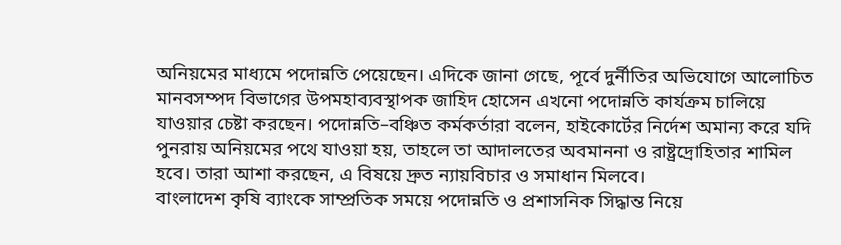অনিয়মের মাধ্যমে পদোন্নতি পেয়েছেন। এদিকে জানা গেছে, পূর্বে দুর্নীতির অভিযোগে আলোচিত মানবসম্পদ বিভাগের উপমহাব্যবস্থাপক জাহিদ হোসেন এখনো পদোন্নতি কার্যক্রম চালিয়ে যাওয়ার চেষ্টা করছেন। পদোন্নতি–বঞ্চিত কর্মকর্তারা বলেন, হাইকোর্টের নির্দেশ অমান্য করে যদি পুনরায় অনিয়মের পথে যাওয়া হয়, তাহলে তা আদালতের অবমাননা ও রাষ্ট্রদ্রোহিতার শামিল হবে। তারা আশা করছেন, এ বিষয়ে দ্রুত ন্যায়বিচার ও সমাধান মিলবে।
বাংলাদেশ কৃষি ব্যাংকে সাম্প্রতিক সময়ে পদোন্নতি ও প্রশাসনিক সিদ্ধান্ত নিয়ে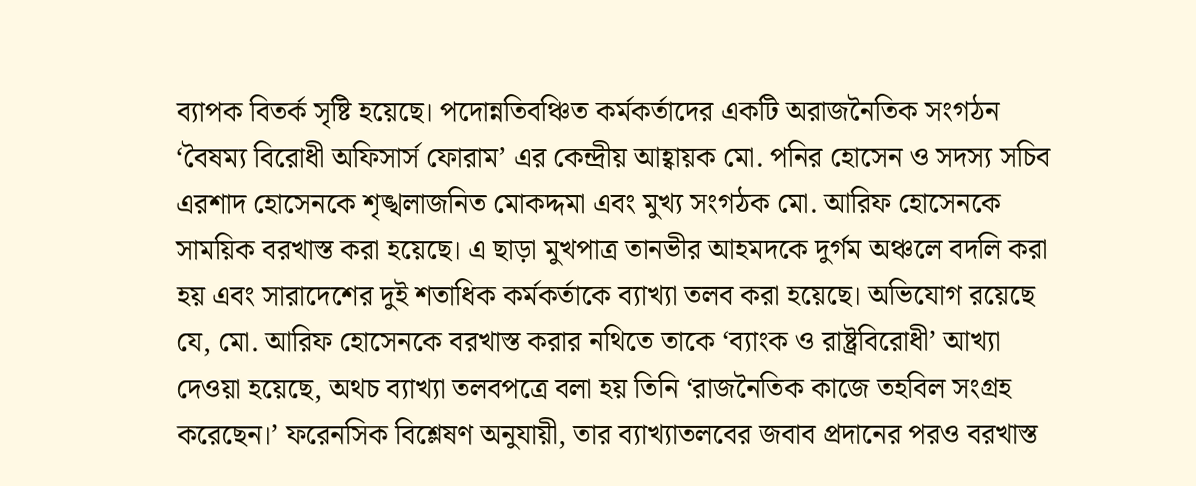ব্যাপক বিতর্ক সৃষ্টি হয়েছে। পদোন্নতিবঞ্চিত কর্মকর্তাদের একটি অরাজনৈতিক সংগঠন ‘বৈষম্য বিরোধী অফিসার্স ফোরাম’ এর কেন্দ্রীয় আহ্বায়ক মো. পনির হোসেন ও সদস্য সচিব এরশাদ হোসেনকে শৃঙ্খলাজনিত মোকদ্দমা এবং মুখ্য সংগঠক মো. আরিফ হোসেনকে সাময়িক বরখাস্ত করা হয়েছে। এ ছাড়া মুখপাত্র তানভীর আহমদকে দুর্গম অঞ্চলে বদলি করা হয় এবং সারাদেশের দুই শতাধিক কর্মকর্তাকে ব্যাখ্যা তলব করা হয়েছে। অভিযোগ রয়েছে যে, মো. আরিফ হোসেনকে বরখাস্ত করার নথিতে তাকে ‘ব্যাংক ও রাষ্ট্রবিরোধী’ আখ্যা দেওয়া হয়েছে, অথচ ব্যাখ্যা তলবপত্রে বলা হয় তিনি ‘রাজনৈতিক কাজে তহবিল সংগ্রহ করেছেন।’ ফরেনসিক বিশ্লেষণ অনুযায়ী, তার ব্যাখ্যাতলবের জবাব প্রদানের পরও বরখাস্ত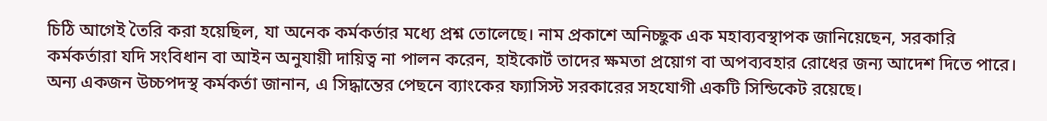চিঠি আগেই তৈরি করা হয়েছিল, যা অনেক কর্মকর্তার মধ্যে প্রশ্ন তোলেছে। নাম প্রকাশে অনিচ্ছুক এক মহাব্যবস্থাপক জানিয়েছেন, সরকারি কর্মকর্তারা যদি সংবিধান বা আইন অনুযায়ী দায়িত্ব না পালন করেন, হাইকোর্ট তাদের ক্ষমতা প্রয়োগ বা অপব্যবহার রোধের জন্য আদেশ দিতে পারে। অন্য একজন উচ্চপদস্থ কর্মকর্তা জানান, এ সিদ্ধান্তের পেছনে ব্যাংকের ফ্যাসিস্ট সরকারের সহযোগী একটি সিন্ডিকেট রয়েছে।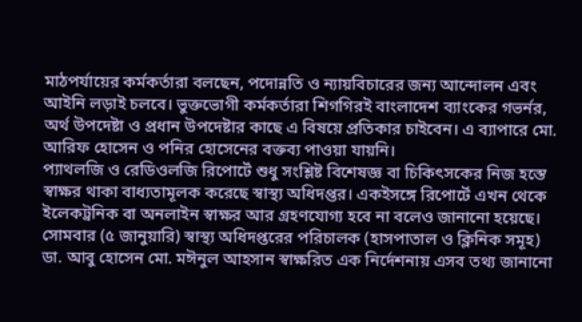মাঠপর্যায়ের কর্মকর্তারা বলছেন, পদোন্নতি ও ন্যায়বিচারের জন্য আন্দোলন এবং আইনি লড়াই চলবে। ভুক্তভোগী কর্মকর্তারা শিগগিরই বাংলাদেশ ব্যাংকের গভর্নর, অর্থ উপদেষ্টা ও প্রধান উপদেষ্টার কাছে এ বিষয়ে প্রতিকার চাইবেন। এ ব্যাপারে মো. আরিফ হোসেন ও পনির হোসেনের বক্তব্য পাওয়া যায়নি।
প্যাথলজি ও রেডিওলজি রিপোর্টে শুধু সংশ্লিষ্ট বিশেষজ্ঞ বা চিকিৎসকের নিজ হস্তে স্বাক্ষর থাকা বাধ্যতামূলক করেছে স্বাস্থ্য অধিদপ্তর। একইসঙ্গে রিপোর্টে এখন থেকে ইলেকট্রনিক বা অনলাইন স্বাক্ষর আর গ্রহণযোগ্য হবে না বলেও জানানো হয়েছে। সোমবার (৫ জানুয়ারি) স্বাস্থ্য অধিদপ্তরের পরিচালক (হাসপাতাল ও ক্লিনিক সমূহ) ডা. আবু হোসেন মো. মঈনুল আহসান স্বাক্ষরিত এক নির্দেশনায় এসব তথ্য জানানো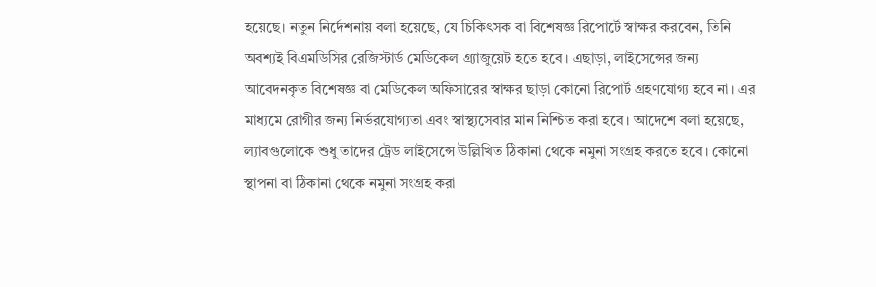হয়েছে। নতুন নির্দেশনায় বলা হয়েছে, যে চিকিৎসক বা বিশেষজ্ঞ রিপোর্টে স্বাক্ষর করবেন, তিনি অবশ্যই বিএমডিসির রেজিস্টার্ড মেডিকেল গ্র্যাজুয়েট হতে হবে। এছাড়া, লাইসেন্সের জন্য আবেদনকৃত বিশেষজ্ঞ বা মেডিকেল অফিসারের স্বাক্ষর ছাড়া কোনো রিপোর্ট গ্রহণযোগ্য হবে না। এর মাধ্যমে রোগীর জন্য নির্ভরযোগ্যতা এবং স্বাস্থ্যসেবার মান নিশ্চিত করা হবে। আদেশে বলা হয়েছে, ল্যাবগুলোকে শুধু তাদের ট্রেড লাইসেন্সে উল্লিখিত ঠিকানা থেকে নমুনা সংগ্রহ করতে হবে। কোনো স্থাপনা বা ঠিকানা থেকে নমুনা সংগ্রহ করা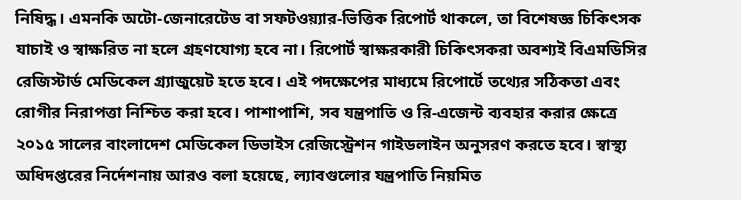নিষিদ্ধ। এমনকি অটো-জেনারেটেড বা সফটওয়্যার-ভিত্তিক রিপোর্ট থাকলে, তা বিশেষজ্ঞ চিকিৎসক যাচাই ও স্বাক্ষরিত না হলে গ্রহণযোগ্য হবে না। রিপোর্ট স্বাক্ষরকারী চিকিৎসকরা অবশ্যই বিএমডিসির রেজিস্টার্ড মেডিকেল গ্র্যাজুয়েট হতে হবে। এই পদক্ষেপের মাধ্যমে রিপোর্টে তথ্যের সঠিকতা এবং রোগীর নিরাপত্তা নিশ্চিত করা হবে। পাশাপাশি, সব যন্ত্রপাতি ও রি-এজেন্ট ব্যবহার করার ক্ষেত্রে ২০১৫ সালের বাংলাদেশ মেডিকেল ডিভাইস রেজিস্ট্রেশন গাইডলাইন অনুসরণ করতে হবে। স্বাস্থ্য অধিদপ্তরের নির্দেশনায় আরও বলা হয়েছে, ল্যাবগুলোর যন্ত্রপাতি নিয়মিত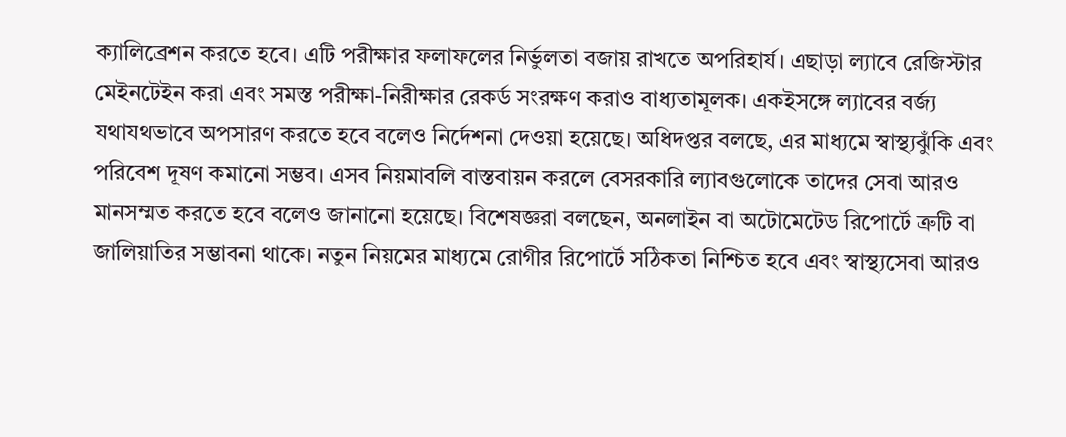ক্যালিব্রেশন করতে হবে। এটি পরীক্ষার ফলাফলের নির্ভুলতা বজায় রাখতে অপরিহার্য। এছাড়া ল্যাবে রেজিস্টার মেইনটেইন করা এবং সমস্ত পরীক্ষা-নিরীক্ষার রেকর্ড সংরক্ষণ করাও বাধ্যতামূলক। একইসঙ্গে ল্যাবের বর্জ্য যথাযথভাবে অপসারণ করতে হবে বলেও নির্দেশনা দেওয়া হয়েছে। অধিদপ্তর বলছে, এর মাধ্যমে স্বাস্থ্যঝুঁকি এবং পরিবেশ দূষণ কমানো সম্ভব। এসব নিয়মাবলি বাস্তবায়ন করলে বেসরকারি ল্যাবগুলোকে তাদের সেবা আরও মানসম্মত করতে হবে বলেও জানানো হয়েছে। বিশেষজ্ঞরা বলছেন, অনলাইন বা অটোমেটেড রিপোর্টে ত্রুটি বা জালিয়াতির সম্ভাবনা থাকে। নতুন নিয়মের মাধ্যমে রোগীর রিপোর্টে সঠিকতা নিশ্চিত হবে এবং স্বাস্থ্যসেবা আরও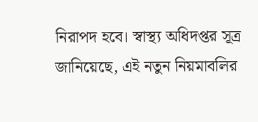নিরাপদ হবে। স্বাস্থ্য অধিদপ্তর সূত্র জানিয়েছে, এই নতুন নিয়মাবলির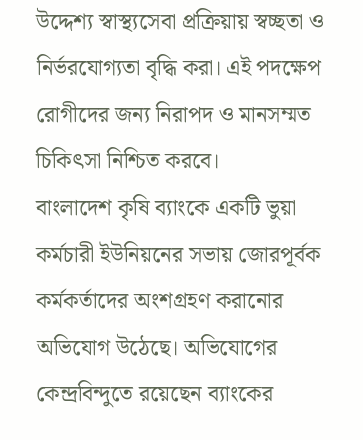উদ্দেশ্য স্বাস্থ্যসেবা প্রক্রিয়ায় স্বচ্ছতা ও নির্ভরযোগ্যতা বৃদ্ধি করা। এই পদক্ষেপ রোগীদের জন্য নিরাপদ ও মানসম্মত চিকিৎসা নিশ্চিত করবে।
বাংলাদেশ কৃষি ব্যাংকে একটি ভুয়া কর্মচারী ইউনিয়নের সভায় জোরপূর্বক কর্মকর্তাদের অংশগ্রহণ করানোর অভিযোগ উঠেছে। অভিযোগের কেন্দ্রবিন্দুতে রয়েছেন ব্যাংকের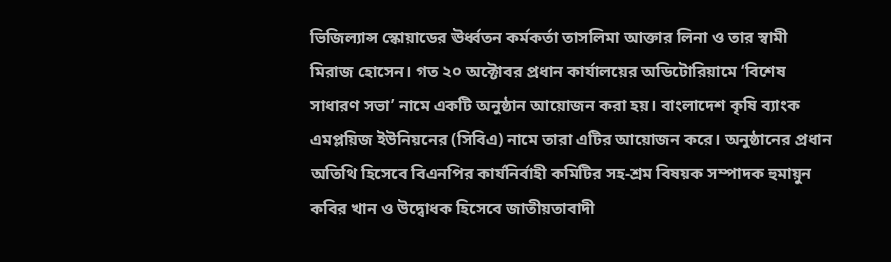ভিজিল্যান্স স্কোয়াডের ঊর্ধ্বতন কর্মকর্তা তাসলিমা আক্তার লিনা ও তার স্বামী মিরাজ হোসেন। গত ২০ অক্টোবর প্রধান কার্যালয়ের অডিটোরিয়ামে ‘বিশেষ সাধারণ সভা’ নামে একটি অনুষ্ঠান আয়োজন করা হয়। বাংলাদেশ কৃষি ব্যাংক এমপ্লয়িজ ইউনিয়নের (সিবিএ) নামে তারা এটির আয়োজন করে। অনুষ্ঠানের প্রধান অতিথি হিসেবে বিএনপির কার্যনির্বাহী কমিটির সহ-শ্রম বিষয়ক সম্পাদক হুমায়ুন কবির খান ও উদ্বোধক হিসেবে জাতীয়তাবাদী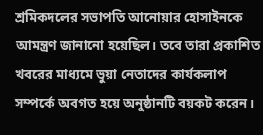শ্রমিকদলের সভাপতি আনোয়ার হোসাইনকে আমন্ত্রণ জানানো হয়েছিল। তবে তারা প্রকাশিত খবরের মাধ্যমে ভুয়া নেতাদের কার্যকলাপ সম্পর্কে অবগত হয়ে অনুষ্ঠানটি বয়কট করেন।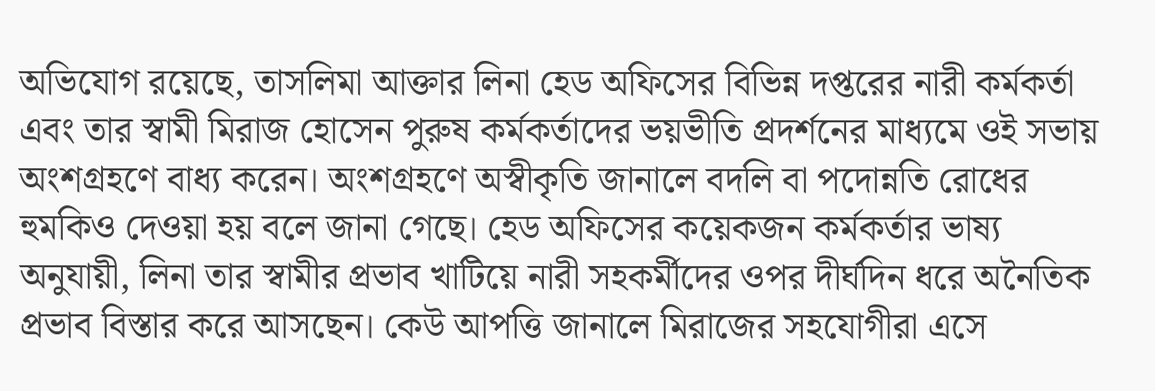অভিযোগ রয়েছে, তাসলিমা আক্তার লিনা হেড অফিসের বিভিন্ন দপ্তরের নারী কর্মকর্তা এবং তার স্বামী মিরাজ হোসেন পুরুষ কর্মকর্তাদের ভয়ভীতি প্রদর্শনের মাধ্যমে ওই সভায় অংশগ্রহণে বাধ্য করেন। অংশগ্রহণে অস্বীকৃতি জানালে বদলি বা পদোন্নতি রোধের হুমকিও দেওয়া হয় বলে জানা গেছে। হেড অফিসের কয়েকজন কর্মকর্তার ভাষ্য অনুযায়ী, লিনা তার স্বামীর প্রভাব খাটিয়ে নারী সহকর্মীদের ওপর দীর্ঘদিন ধরে অনৈতিক প্রভাব বিস্তার করে আসছেন। কেউ আপত্তি জানালে মিরাজের সহযোগীরা এসে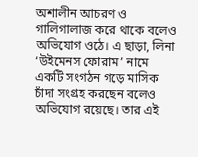অশালীন আচরণ ও গালিগালাজ করে থাকে বলেও অভিযোগ ওঠে। এ ছাড়া, লিনা ‘উইমেনস ফোরাম’ নামে একটি সংগঠন গড়ে মাসিক চাঁদা সংগ্রহ করছেন বলেও অভিযোগ রয়েছে। তার এই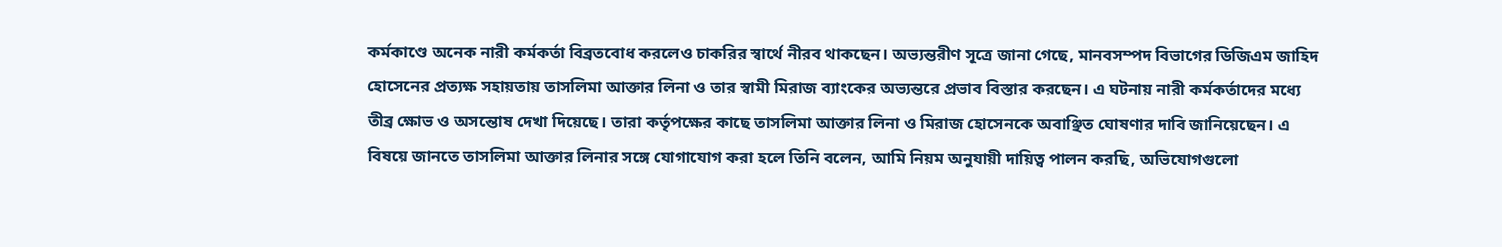কর্মকাণ্ডে অনেক নারী কর্মকর্তা বিব্রতবোধ করলেও চাকরির স্বার্থে নীরব থাকছেন। অভ্যন্তরীণ সূত্রে জানা গেছে, মানবসম্পদ বিভাগের ডিজিএম জাহিদ হোসেনের প্রত্যক্ষ সহায়তায় তাসলিমা আক্তার লিনা ও তার স্বামী মিরাজ ব্যাংকের অভ্যন্তরে প্রভাব বিস্তার করছেন। এ ঘটনায় নারী কর্মকর্তাদের মধ্যে তীব্র ক্ষোভ ও অসন্তোষ দেখা দিয়েছে। তারা কর্তৃপক্ষের কাছে তাসলিমা আক্তার লিনা ও মিরাজ হোসেনকে অবাঞ্ছিত ঘোষণার দাবি জানিয়েছেন। এ বিষয়ে জানতে তাসলিমা আক্তার লিনার সঙ্গে যোগাযোগ করা হলে তিনি বলেন, আমি নিয়ম অনুযায়ী দায়িত্ব পালন করছি, অভিযোগগুলো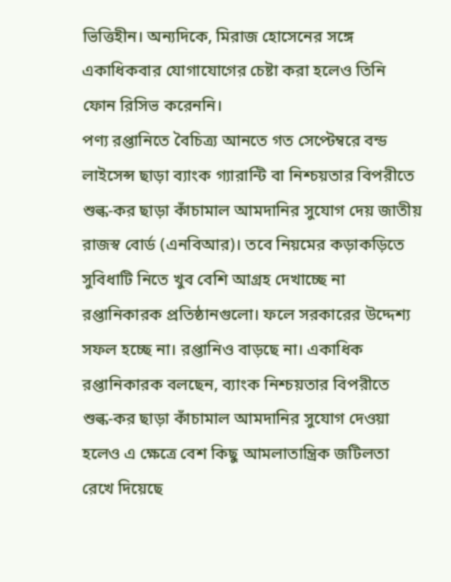ভিত্তিহীন। অন্যদিকে, মিরাজ হোসেনের সঙ্গে একাধিকবার যোগাযোগের চেষ্টা করা হলেও তিনি ফোন রিসিভ করেননি।
পণ্য রপ্তানিতে বৈচিত্র্য আনতে গত সেপ্টেম্বরে বন্ড লাইসেন্স ছাড়া ব্যাংক গ্যারান্টি বা নিশ্চয়তার বিপরীতে শুল্ক-কর ছাড়া কাঁচামাল আমদানির সুযোগ দেয় জাতীয় রাজস্ব বোর্ড (এনবিআর)। তবে নিয়মের কড়াকড়িতে সুবিধাটি নিতে খুব বেশি আগ্রহ দেখাচ্ছে না রপ্তানিকারক প্রতিষ্ঠানগুলো। ফলে সরকারের উদ্দেশ্য সফল হচ্ছে না। রপ্তানিও বাড়ছে না। একাধিক রপ্তানিকারক বলছেন, ব্যাংক নিশ্চয়তার বিপরীতে শুল্ক-কর ছাড়া কাঁচামাল আমদানির সুযোগ দেওয়া হলেও এ ক্ষেত্রে বেশ কিছু আমলাতান্ত্রিক জটিলতা রেখে দিয়েছে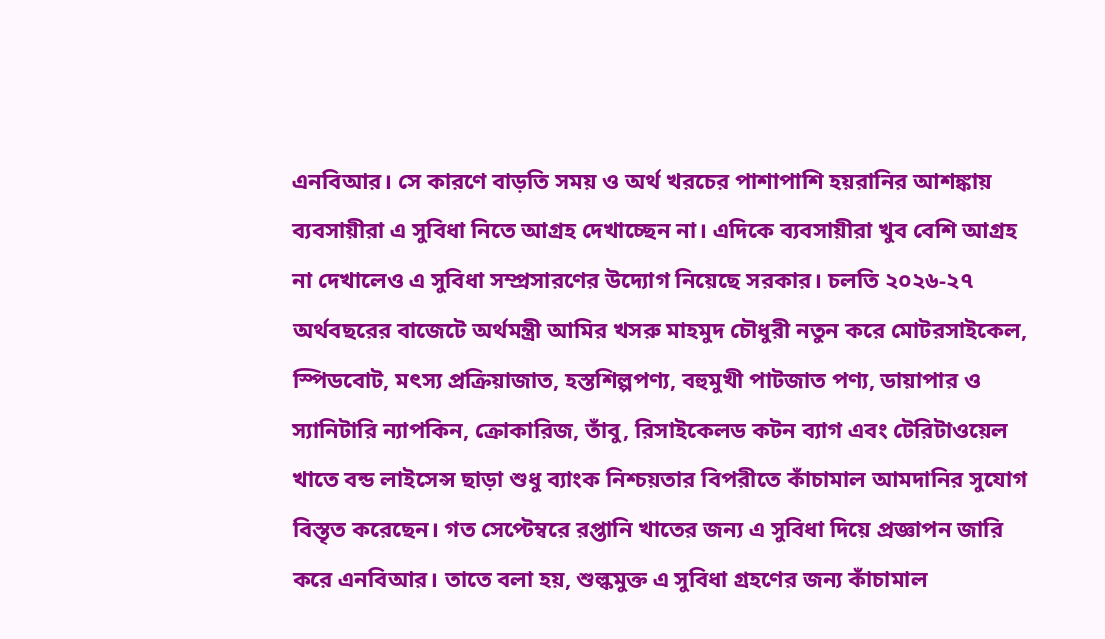এনবিআর। সে কারণে বাড়তি সময় ও অর্থ খরচের পাশাপাশি হয়রানির আশঙ্কায় ব্যবসায়ীরা এ সুবিধা নিতে আগ্রহ দেখাচ্ছেন না। এদিকে ব্যবসায়ীরা খুব বেশি আগ্রহ না দেখালেও এ সুবিধা সম্প্রসারণের উদ্যোগ নিয়েছে সরকার। চলতি ২০২৬-২৭ অর্থবছরের বাজেটে অর্থমন্ত্রী আমির খসরু মাহমুদ চৌধুরী নতুন করে মোটরসাইকেল, স্পিডবোট, মৎস্য প্রক্রিয়াজাত, হস্তশিল্পপণ্য, বহুমুখী পাটজাত পণ্য, ডায়াপার ও স্যানিটারি ন্যাপকিন, ক্রোকারিজ, তাঁবু, রিসাইকেলড কটন ব্যাগ এবং টেরিটাওয়েল খাতে বন্ড লাইসেন্স ছাড়া শুধু ব্যাংক নিশ্চয়তার বিপরীতে কাঁচামাল আমদানির সুযোগ বিস্তৃত করেছেন। গত সেপ্টেম্বরে রপ্তানি খাতের জন্য এ সুবিধা দিয়ে প্রজ্ঞাপন জারি করে এনবিআর। তাতে বলা হয়, শুল্কমুক্ত এ সুবিধা গ্রহণের জন্য কাঁচামাল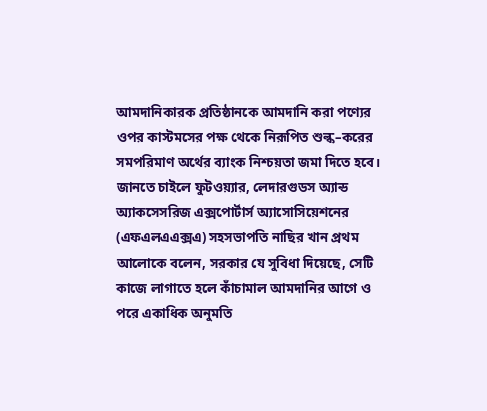আমদানিকারক প্রতিষ্ঠানকে আমদানি করা পণ্যের ওপর কাস্টমসের পক্ষ থেকে নিরূপিত শুল্ক–করের সমপরিমাণ অর্থের ব্যাংক নিশ্চয়তা জমা দিতে হবে। জানতে চাইলে ফুটওয়্যার, লেদারগুডস অ্যান্ড অ্যাকসেসরিজ এক্সপোর্টার্স অ্যাসোসিয়েশনের (এফএলএএক্সএ) সহসভাপতি নাছির খান প্রথম আলোকে বলেন, সরকার যে সুবিধা দিয়েছে, সেটি কাজে লাগাতে হলে কাঁচামাল আমদানির আগে ও পরে একাধিক অনুমতি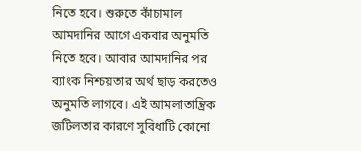নিতে হবে। শুরুতে কাঁচামাল আমদানির আগে একবার অনুমতি নিতে হবে। আবার আমদানির পর ব্যাংক নিশ্চয়তার অর্থ ছাড় করতেও অনুমতি লাগবে। এই আমলাতান্ত্রিক জটিলতার কারণে সুবিধাটি কোনো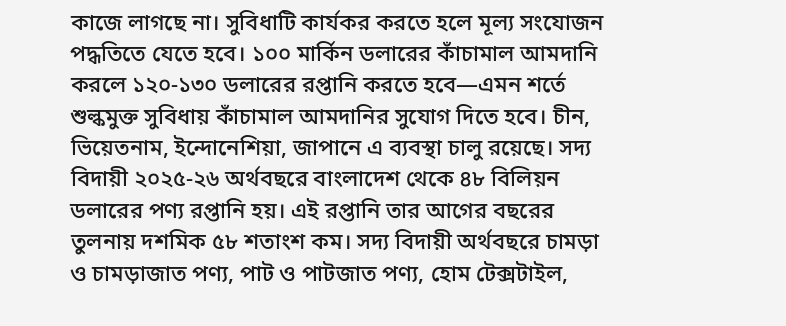কাজে লাগছে না। সুবিধাটি কার্যকর করতে হলে মূল্য সংযোজন পদ্ধতিতে যেতে হবে। ১০০ মার্কিন ডলারের কাঁচামাল আমদানি করলে ১২০-১৩০ ডলারের রপ্তানি করতে হবে—এমন শর্তে শুল্কমুক্ত সুবিধায় কাঁচামাল আমদানির সুযোগ দিতে হবে। চীন, ভিয়েতনাম, ইন্দোনেশিয়া, জাপানে এ ব্যবস্থা চালু রয়েছে। সদ্য বিদায়ী ২০২৫-২৬ অর্থবছরে বাংলাদেশ থেকে ৪৮ বিলিয়ন ডলারের পণ্য রপ্তানি হয়। এই রপ্তানি তার আগের বছরের তুলনায় দশমিক ৫৮ শতাংশ কম। সদ্য বিদায়ী অর্থবছরে চামড়া ও চামড়াজাত পণ্য, পাট ও পাটজাত পণ্য, হোম টেক্সটাইল,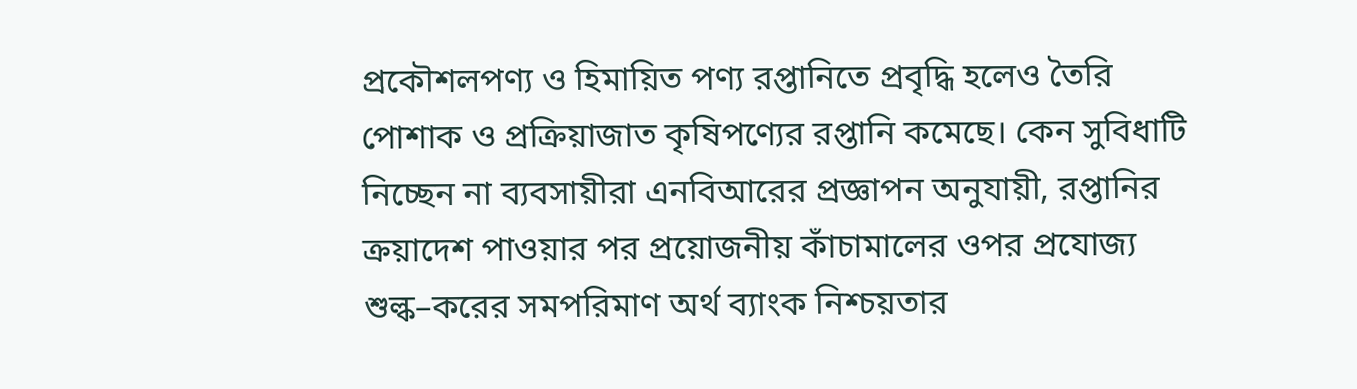প্রকৌশলপণ্য ও হিমায়িত পণ্য রপ্তানিতে প্রবৃদ্ধি হলেও তৈরি পোশাক ও প্রক্রিয়াজাত কৃষিপণ্যের রপ্তানি কমেছে। কেন সুবিধাটি নিচ্ছেন না ব্যবসায়ীরা এনবিআরের প্রজ্ঞাপন অনুযায়ী, রপ্তানির ক্রয়াদেশ পাওয়ার পর প্রয়োজনীয় কাঁচামালের ওপর প্রযোজ্য শুল্ক–করের সমপরিমাণ অর্থ ব্যাংক নিশ্চয়তার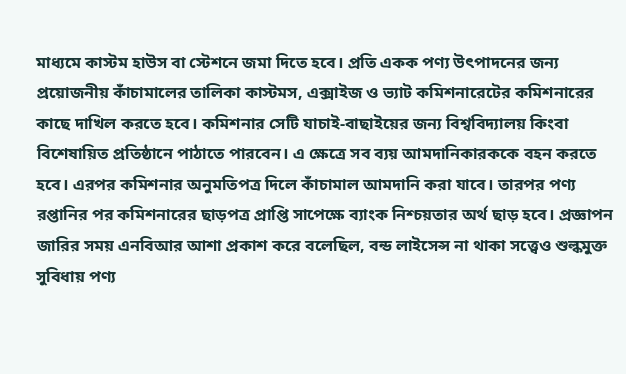মাধ্যমে কাস্টম হাউস বা স্টেশনে জমা দিতে হবে। প্রতি একক পণ্য উৎপাদনের জন্য প্রয়োজনীয় কাঁচামালের তালিকা কাস্টমস, এক্সাইজ ও ভ্যাট কমিশনারেটের কমিশনারের কাছে দাখিল করতে হবে। কমিশনার সেটি যাচাই-বাছাইয়ের জন্য বিশ্ববিদ্যালয় কিংবা বিশেষায়িত প্রতিষ্ঠানে পাঠাতে পারবেন। এ ক্ষেত্রে সব ব্যয় আমদানিকারককে বহন করতে হবে। এরপর কমিশনার অনুমতিপত্র দিলে কাঁচামাল আমদানি করা যাবে। তারপর পণ্য রপ্তানির পর কমিশনারের ছাড়পত্র প্রাপ্তি সাপেক্ষে ব্যাংক নিশ্চয়তার অর্থ ছাড় হবে। প্রজ্ঞাপন জারির সময় এনবিআর আশা প্রকাশ করে বলেছিল, বন্ড লাইসেন্স না থাকা সত্ত্বেও শুল্কমুক্ত সুবিধায় পণ্য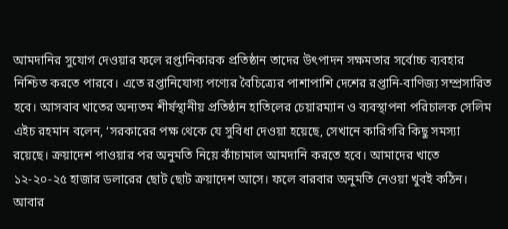আমদানির সুযোগ দেওয়ার ফলে রপ্তানিকারক প্রতিষ্ঠান তাদের উৎপাদন সক্ষমতার সর্বোচ্চ ব্যবহার নিশ্চিত করতে পারবে। এতে রপ্তানিযোগ্য পণ্যের বৈচিত্র্যের পাশাপাশি দেশের রপ্তানি-বাণিজ্য সম্প্রসারিত হবে। আসবাব খাতের অন্যতম শীর্ষস্থানীয় প্রতিষ্ঠান হাতিলের চেয়ারম্যান ও ব্যবস্থাপনা পরিচালক সেলিম এইচ রহমান বলেন, ‘সরকারের পক্ষ থেকে যে সুবিধা দেওয়া হয়েছে, সেখানে কারিগরি কিছু সমস্যা রয়েছে। ক্রয়াদেশ পাওয়ার পর অনুমতি নিয়ে কাঁচামাল আমদানি করতে হবে। আমাদের খাতে ১২-২০-২৫ হাজার ডলারের ছোট ছোট ক্রয়াদেশ আসে। ফলে বারবার অনুমতি নেওয়া খুবই কঠিন। আবার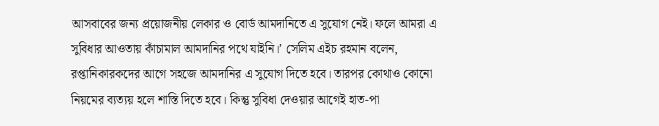আসবাবের জন্য প্রয়োজনীয় লেকার ও বোর্ড আমদানিতে এ সুযোগ নেই। ফলে আমরা এ সুবিধার আওতায় কাঁচামাল আমদানির পথে যাইনি।’ সেলিম এইচ রহমান বলেন, রপ্তানিকারকদের আগে সহজে আমদানির এ সুযোগ দিতে হবে। তারপর কোথাও কোনো নিয়মের ব্যত্যয় হলে শাস্তি দিতে হবে। কিন্তু সুবিধা দেওয়ার আগেই হাত-পা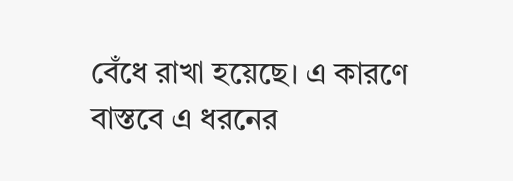বেঁধে রাখা হয়েছে। এ কারণে বাস্তবে এ ধরনের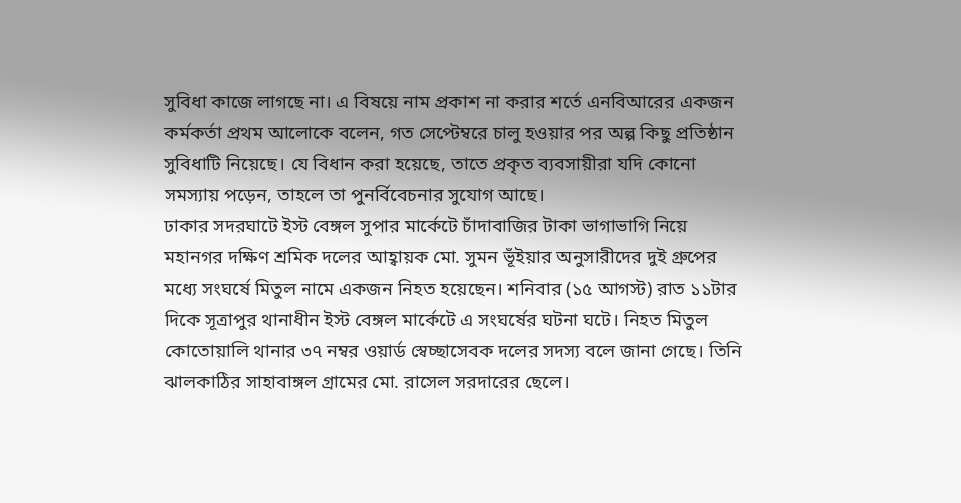সুবিধা কাজে লাগছে না। এ বিষয়ে নাম প্রকাশ না করার শর্তে এনবিআরের একজন কর্মকর্তা প্রথম আলোকে বলেন, গত সেপ্টেম্বরে চালু হওয়ার পর অল্প কিছু প্রতিষ্ঠান সুবিধাটি নিয়েছে। যে বিধান করা হয়েছে, তাতে প্রকৃত ব্যবসায়ীরা যদি কোনো সমস্যায় পড়েন, তাহলে তা পুনর্বিবেচনার সুযোগ আছে।
ঢাকার সদরঘাটে ইস্ট বেঙ্গল সুপার মার্কেটে চাঁদাবাজির টাকা ভাগাভাগি নিয়ে মহানগর দক্ষিণ শ্রমিক দলের আহ্বায়ক মো. সুমন ভূঁইয়ার অনুসারীদের দুই গ্রুপের মধ্যে সংঘর্ষে মিতুল নামে একজন নিহত হয়েছেন। শনিবার (১৫ আগস্ট) রাত ১১টার দিকে সূত্রাপুর থানাধীন ইস্ট বেঙ্গল মার্কেটে এ সংঘর্ষের ঘটনা ঘটে। নিহত মিতুল কোতোয়ালি থানার ৩৭ নম্বর ওয়ার্ড স্বেচ্ছাসেবক দলের সদস্য বলে জানা গেছে। তিনি ঝালকাঠির সাহাবাঙ্গল গ্রামের মো. রাসেল সরদারের ছেলে।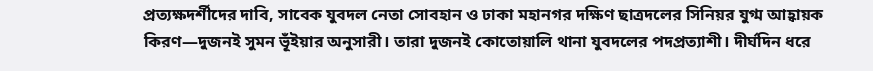প্রত্যক্ষদর্শীদের দাবি, সাবেক যুবদল নেতা সোবহান ও ঢাকা মহানগর দক্ষিণ ছাত্রদলের সিনিয়র যুগ্ম আহ্বায়ক কিরণ—দুজনই সুমন ভূঁইয়ার অনুসারী। তারা দুজনই কোতোয়ালি থানা যুবদলের পদপ্রত্যাশী। দীর্ঘদিন ধরে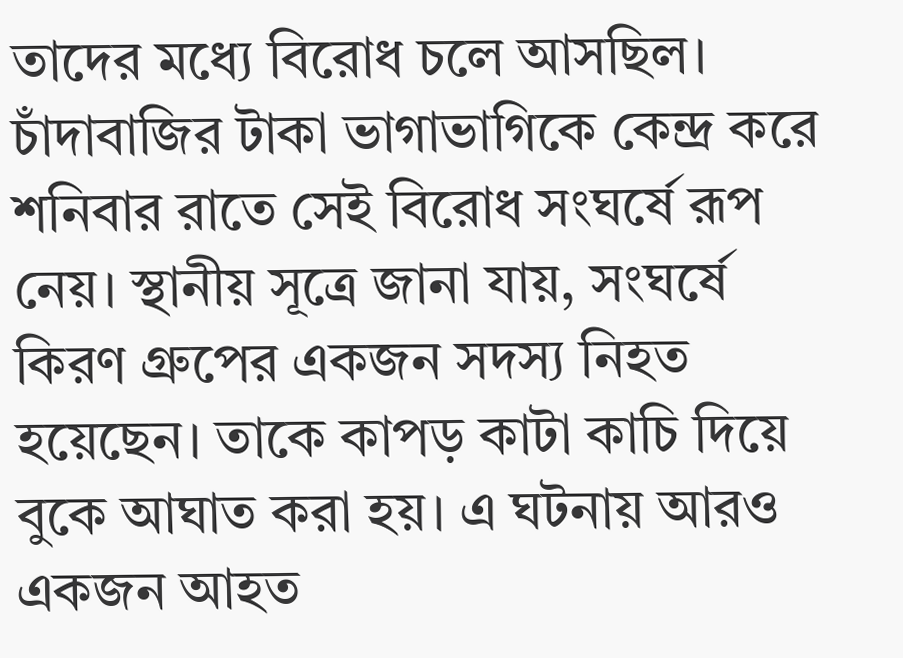তাদের মধ্যে বিরোধ চলে আসছিল। চাঁদাবাজির টাকা ভাগাভাগিকে কেন্দ্র করে শনিবার রাতে সেই বিরোধ সংঘর্ষে রূপ নেয়। স্থানীয় সূত্রে জানা যায়, সংঘর্ষে কিরণ গ্রুপের একজন সদস্য নিহত হয়েছেন। তাকে কাপড় কাটা কাচি দিয়ে বুকে আঘাত করা হয়। এ ঘটনায় আরও একজন আহত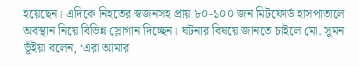হয়েছেন। এদিকে নিহতের স্বজনসহ প্রায় ৮০-১০০ জন মিটফোর্ড হাসপাতালে অবস্থান নিয়ে বিভিন্ন স্লোগান দিচ্ছেন। ঘটনার বিষয়ে জানতে চাইলে মো. সুমন ভূঁইয়া বলেন, ‘এরা আমার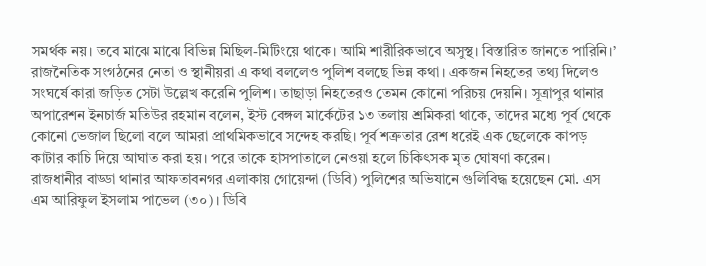সমর্থক নয়। তবে মাঝে মাঝে বিভিন্ন মিছিল-মিটিংয়ে থাকে। আমি শারীরিকভাবে অসুস্থ। বিস্তারিত জানতে পারিনি।’ রাজনৈতিক সংগঠনের নেতা ও স্থানীয়রা এ কথা বললেও পুলিশ বলছে ভিন্ন কথা। একজন নিহতের তথ্য দিলেও সংঘর্ষে কারা জড়িত সেটা উল্লেখ করেনি পুলিশ। তাছাড়া নিহতেরও তেমন কোনো পরিচয় দেয়নি। সূত্রাপুর থানার অপারেশন ইনচার্জ মতিউর রহমান বলেন, ইস্ট বেঙ্গল মার্কেটের ১৩ তলায় শ্রমিকরা থাকে, তাদের মধ্যে পূর্ব থেকে কোনো ভেজাল ছিলো বলে আমরা প্রাথমিকভাবে সন্দেহ করছি। পূর্ব শত্রুতার রেশ ধরেই এক ছেলেকে কাপড় কাটার কাচি দিয়ে আঘাত করা হয়। পরে তাকে হাসপাতালে নেওয়া হলে চিকিৎসক মৃত ঘোষণা করেন।
রাজধানীর বাড্ডা থানার আফতাবনগর এলাকায় গোয়েন্দা (ডিবি) পুলিশের অভিযানে গুলিবিদ্ধ হয়েছেন মো. এস এম আরিফুল ইসলাম পাভেল (৩০)। ডিবি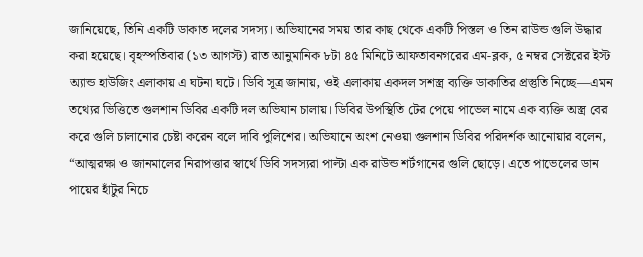জানিয়েছে, তিনি একটি ডাকাত দলের সদস্য। অভিযানের সময় তার কাছ থেকে একটি পিস্তল ও তিন রাউন্ড গুলি উদ্ধার করা হয়েছে। বৃহস্পতিবার (১৩ আগস্ট) রাত আনুমানিক ৮টা ৪৫ মিনিটে আফতাবনগরের এম-ব্লক, ৫ নম্বর সেক্টরের ইস্ট অ্যান্ড হাউজিং এলাকায় এ ঘটনা ঘটে। ডিবি সূত্র জানায়, ওই এলাকায় একদল সশস্ত্র ব্যক্তি ডাকাতির প্রস্তুতি নিচ্ছে—এমন তথ্যের ভিত্তিতে গুলশান ডিবির একটি দল অভিযান চালায়। ডিবির উপস্থিতি টের পেয়ে পাভেল নামে এক ব্যক্তি অস্ত্র বের করে গুলি চালানোর চেষ্টা করেন বলে দাবি পুলিশের। অভিযানে অংশ নেওয়া গুলশান ডিবির পরিদর্শক আনোয়ার বলেন, “আত্মরক্ষা ও জানমালের নিরাপত্তার স্বার্থে ডিবি সদস্যরা পাল্টা এক রাউন্ড শর্টগানের গুলি ছোড়ে। এতে পাভেলের ডান পায়ের হাঁটুর নিচে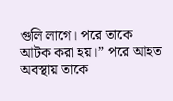গুলি লাগে। পরে তাকে আটক করা হয়।” পরে আহত অবস্থায় তাকে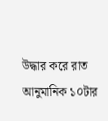উদ্ধার করে রাত আনুমানিক ১০টার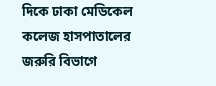দিকে ঢাকা মেডিকেল কলেজ হাসপাতালের জরুরি বিভাগে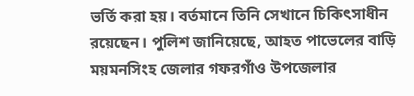ভর্তি করা হয়। বর্তমানে তিনি সেখানে চিকিৎসাধীন রয়েছেন। পুলিশ জানিয়েছে, আহত পাভেলের বাড়ি ময়মনসিংহ জেলার গফরগাঁও উপজেলার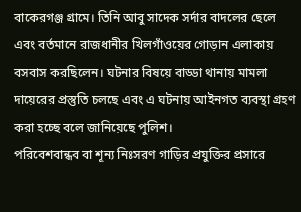বাকেরগঞ্জ গ্রামে। তিনি আবু সাদেক সর্দার বাদলের ছেলে এবং বর্তমানে রাজধানীর খিলগাঁওয়ের গোড়ান এলাকায় বসবাস করছিলেন। ঘটনার বিষয়ে বাড্ডা থানায় মামলা দায়েরের প্রস্তুতি চলছে এবং এ ঘটনায় আইনগত ব্যবস্থা গ্রহণ করা হচ্ছে বলে জানিয়েছে পুলিশ।
পরিবেশবান্ধব বা শূন্য নিঃসরণ গাড়ির প্রযুক্তির প্রসারে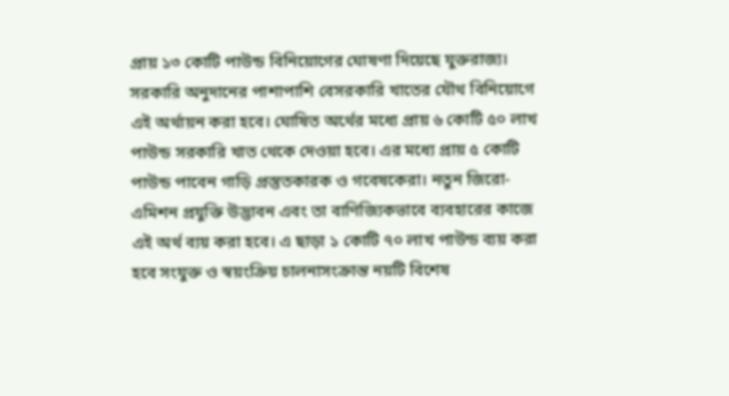প্রায় ১৩ কোটি পাউন্ড বিনিয়োগের ঘোষণা দিয়েছে যুক্তরাজ্য। সরকারি অনুদানের পাশাপাশি বেসরকারি খাতের যৌথ বিনিয়োগে এই অর্থায়ন করা হবে। ঘোষিত অর্থের মধ্যে প্রায় ৬ কোটি ৫০ লাখ পাউন্ড সরকারি খাত থেকে দেওয়া হবে। এর মধ্যে প্রায় ৫ কোটি পাউন্ড পাবেন গাড়ি প্রস্তুতকারক ও গবেষকেরা। নতুন জিরো-এমিশন প্রযুক্তি উদ্ভাবন এবং তা বাণিজ্যিকভাবে ব্যবহারের কাজে এই অর্থ ব্যয় করা হবে। এ ছাড়া ১ কোটি ৭০ লাখ পাউন্ড ব্যয় করা হবে সংযুক্ত ও স্বয়ংক্রিয় চালনাসংক্রান্ত নয়টি বিশেষ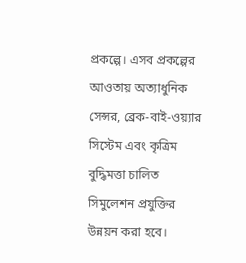প্রকল্পে। এসব প্রকল্পের আওতায় অত্যাধুনিক সেন্সর, ব্রেক-বাই-ওয়্যার সিস্টেম এবং কৃত্রিম বুদ্ধিমত্তা চালিত সিমুলেশন প্রযুক্তির উন্নয়ন করা হবে।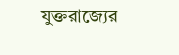যুক্তরাজ্যের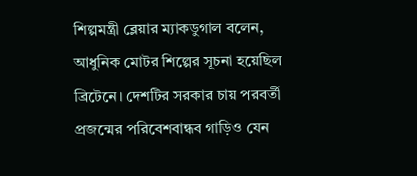শিল্পমন্ত্রী ব্লেয়ার ম্যাকডুগাল বলেন, আধুনিক মোটর শিল্পের সূচনা হয়েছিল ব্রিটেনে। দেশটির সরকার চায় পরবর্তী প্রজন্মের পরিবেশবান্ধব গাড়িও যেন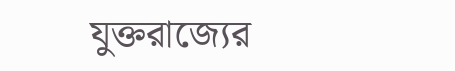যুক্তরাজ্যের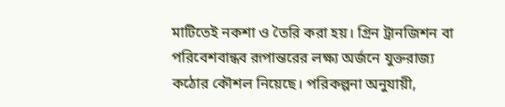মাটিতেই নকশা ও তৈরি করা হয়। গ্রিন ট্রানজিশন বা পরিবেশবান্ধব রূপান্তরের লক্ষ্য অর্জনে যুক্তরাজ্য কঠোর কৌশল নিয়েছে। পরিকল্পনা অনুযায়ী,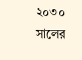২০৩০ সালের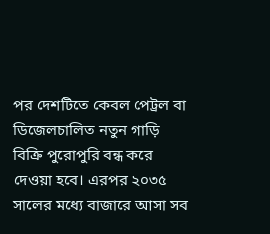পর দেশটিতে কেবল পেট্রল বা ডিজেলচালিত নতুন গাড়ি বিক্রি পুরোপুরি বন্ধ করে দেওয়া হবে। এরপর ২০৩৫ সালের মধ্যে বাজারে আসা সব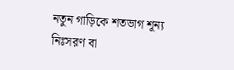নতুন গাড়িকে শতভাগ শূন্য নিঃসরণ বা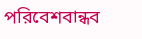পরিবেশবান্ধব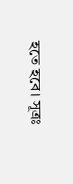হতে হবে। সূত্রঃ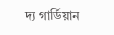দ্য গার্ডিয়ান